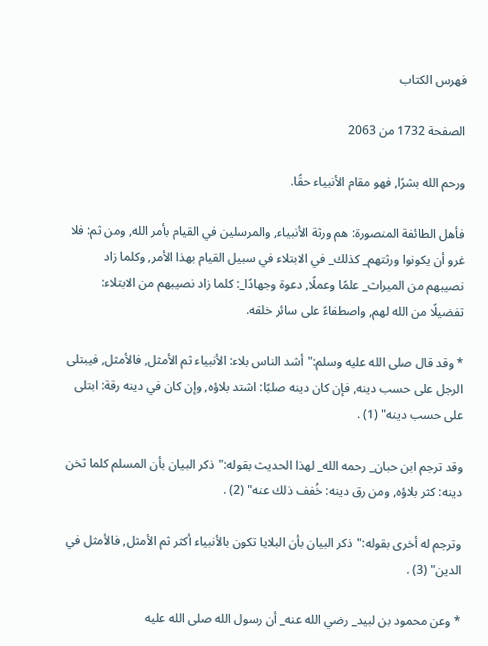فهرس الكتاب

الصفحة 1732 من 2063

ورحم الله بشرًا, فهو مقام الأنبياء حقًا.

فأهل الطائفة المنصورة: هم ورثة الأنبياء, والمرسلين في القيام بأمر الله, ومن ثم: فلا غرو أن يكونوا ورثتهم_ كذلك_ في الابتلاء في سبيل القيام بهذا الأمر, وكلما زاد نصيبهم من الميراث_ علمًا وعملًا, دعوة وجهادًا_: كلما زاد نصيبهم من الابتلاء: تفضيلًا من الله لهم, واصطفاءً على سائر خلقه.

* وقد قال صلى الله عليه وسلم:"أشد الناس بلاء: الأنبياء ثم الأمثل, فالأمثل, فيبتلى الرجل على حسب دينه, فإن كان دينه صلبًا: اشتد بلاؤه, وإن كان في دينه رقة: ابتلى على حسب دينه" (1) .

وقد ترجم ابن حبان_ رحمه الله_ لهذا الحديث بقوله:"ذكر البيان بأن المسلم كلما ثخن دينه: كثر بلاؤه, ومن رق دينه: خُفف ذلك عنه" (2) .

وترجم له أخرى بقوله:"ذكر البيان بأن البلايا تكون بالأنبياء أكثر ثم الأمثل, فالأمثل في الدين" (3) .

* وعن محمود بن لبيد_ رضي الله عنه_ أن رسول الله صلى الله عليه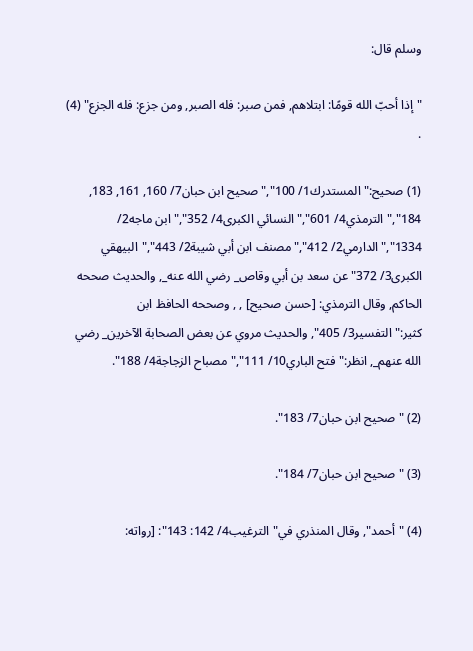وسلم قال:

"إذا أحبّ الله قومًا: ابتلاهم, فمن صبر: فله الصبر, ومن جزع: فله الجزع" (4) .

(1) صحيح:"المستدرك1/ 100","صحيح ابن حبان7/ 160, 161, 183, 184","الترمذي4/ 601","النسائي الكبرى4/ 352","ابن ماجه2/ 1334","الدارمي2/ 412","مصنف ابن أبي شيبة2/ 443","البيهقي الكبرى3/ 372"عن سعد بن أبي وقاص_ رضي الله عنه_, والحديث صححه الحاكم, وقال الترمذي: [حسن صحيح] , , وصححه الحافظ ابن كثير:"التفسير3/ 405", والحديث مروي عن بعض الصحابة الآخرين_ رضي الله عنهم_, انظر:"فتح الباري10/ 111","مصباح الزجاجة4/ 188".

(2) "صحيح ابن حبان7/ 183".

(3) "صحيح ابن حبان7/ 184".

(4) "أحمد", وقال المنذري في"الترغيب4/ 142: 143": [رواته: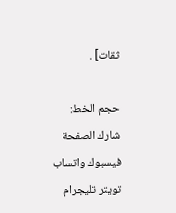ثقات] .

حجم الخط:
شارك الصفحة
فيسبوك واتساب تويتر تليجرام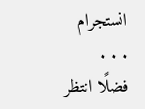انستجرام
. . .
فضلًا انتظر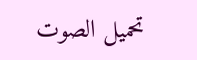تحميل الصوت